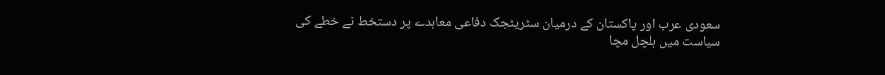سعودی عرب اور پاکستان کے درمیان سٹریٹجک دفاعی معاہدے پر دستخط نے خطے کی سیاست میں ہلچل مچا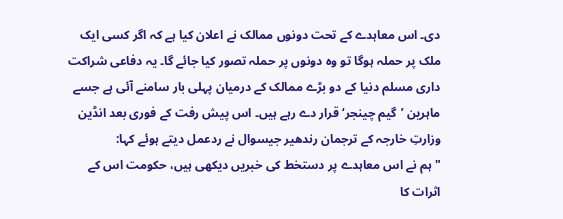دی۔ اس معاہدے کے تحت دونوں ممالک نے اعلان کیا ہے کہ اگر کسی ایک ملک پر حملہ ہوگا تو وہ دونوں پر حملہ تصور کیا جائے گا۔ یہ دفاعی شراکت داری مسلم دنیا کے دو بڑے ممالک کے درمیان پہلی بار سامنے آئی ہے جسے ماہرین ’گیم چینجر‘ قرار دے رہے ہیں۔ اس پیش رفت کے فوری بعد انڈین وزارتِ خارجہ کے ترجمان رندھیر جیسوال نے ردعمل دیتے ہوئے کہا:
"ہم نے اس معاہدے پر دستخط کی خبریں دیکھی ہیں، حکومت اس کے اثرات کا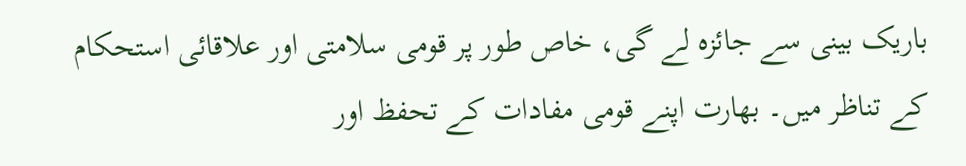باریک بینی سے جائزہ لے گی، خاص طور پر قومی سلامتی اور علاقائی استحکام کے تناظر میں۔ بھارت اپنے قومی مفادات کے تحفظ اور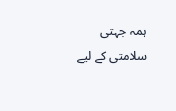ہمہ جہتی سلامتی کے لیے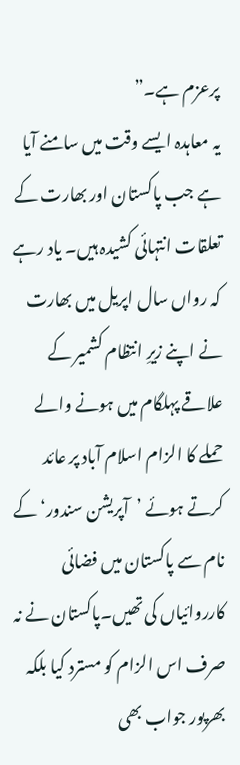پرعزم ہے۔”
یہ معاہدہ ایسے وقت میں سامنے آیا ہے جب پاکستان اور بھارت کے تعلقات انتہائی کشیدہ ہیں۔ یاد رہے کہ رواں سال اپریل میں بھارت نے اپنے زیرِ انتظام کشمیر کے علاقے پہلگام میں ہونے والے حملے کا الزام اسلام آباد پر عائد کرتے ہوئے ’آپریشن سندور‘ کے نام سے پاکستان میں فضائی کارروائیاں کی تھیں۔پاکستان نے نہ صرف اس الزام کو مسترد کیا بلکہ بھرپور جواب بھی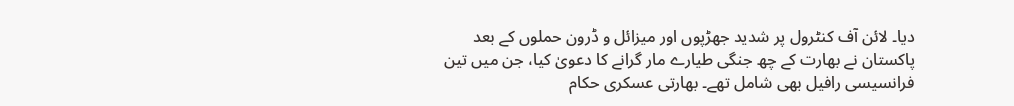دیا۔ لائن آف کنٹرول پر شدید جھڑپوں اور میزائل و ڈرون حملوں کے بعد پاکستان نے بھارت کے چھ جنگی طیارے مار گرانے کا دعویٰ کیا، جن میں تین فرانسیسی رافیل بھی شامل تھے۔ بھارتی عسکری حکام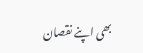بھی اپنے نقصان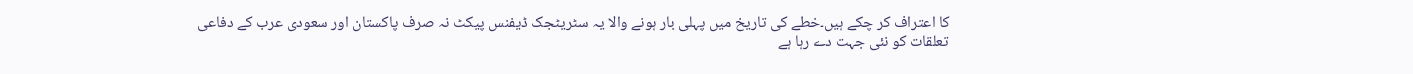کا اعتراف کر چکے ہیں۔خطے کی تاریخ میں پہلی بار ہونے والا یہ سٹریٹجک ڈیفنس پیکٹ نہ صرف پاکستان اور سعودی عرب کے دفاعی تعلقات کو نئی جہت دے رہا ہے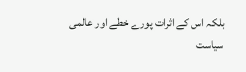بلکہ اس کے اثرات پورے خطے اور عالمی سیاست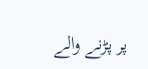پر پڑنے والے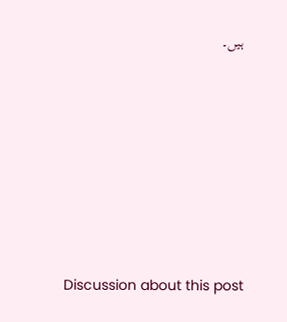ہیں۔







Discussion about this post